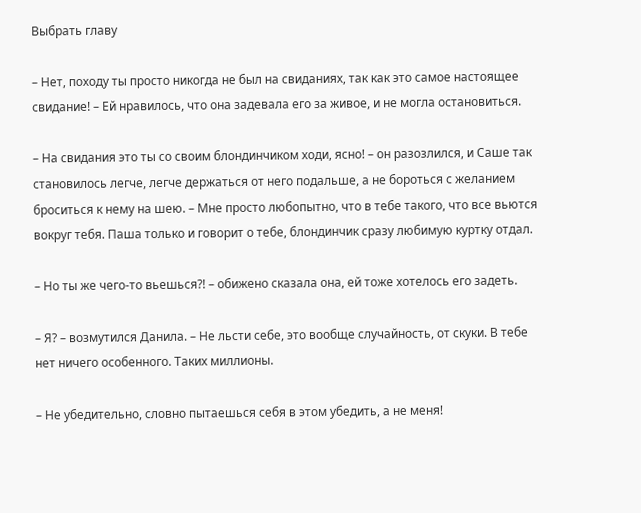Выбрать главу

– Нет, походу ты просто никогда не был на свиданиях, так как это самое настоящее свидание! – Ей нравилось, что она задевала его за живое, и не могла остановиться.

– На свидания это ты со своим блондинчиком ходи, ясно! – он разозлился, и Саше так становилось легче, легче держаться от него подальше, а не бороться с желанием броситься к нему на шею. – Мне просто любопытно, что в тебе такого, что все вьются вокруг тебя. Паша только и говорит о тебе, блондинчик сразу любимую куртку отдал.

– Но ты же чего-то вьешься?! – обижено сказала она, ей тоже хотелось его задеть.

– Я? – возмутился Данила. – Не льсти себе, это вообще случайность, от скуки. В тебе нет ничего особенного. Таких миллионы.

– Не убедительно, словно пытаешься себя в этом убедить, а не меня!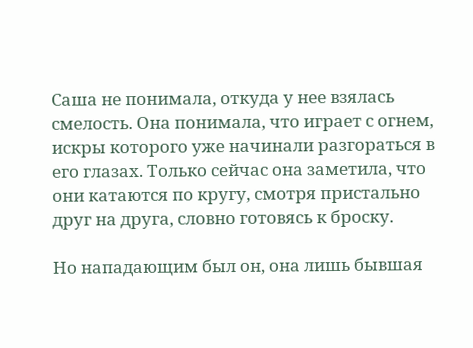Саша не понимала, откуда у нее взялась смелость. Она понимала, что играет с огнем, искры которого уже начинали разгораться в его глазах. Только сейчас она заметила, что они катаются по кругу, смотря пристально друг на друга, словно готовясь к броску.

Но нападающим был он, она лишь бывшая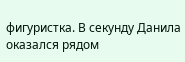фигуристка. В секунду Данила оказался рядом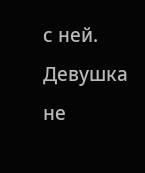с ней. Девушка не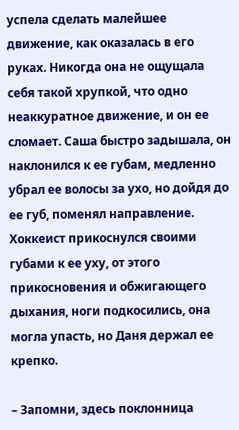успела сделать малейшее движение, как оказалась в его руках. Никогда она не ощущала себя такой хрупкой, что одно неаккуратное движение, и он ее сломает. Саша быстро задышала, он наклонился к ее губам, медленно убрал ее волосы за ухо, но дойдя до ее губ, поменял направление. Хоккеист прикоснулся своими губами к ее уху, от этого прикосновения и обжигающего дыхания, ноги подкосились, она могла упасть, но Даня держал ее крепко.

– Запомни, здесь поклонница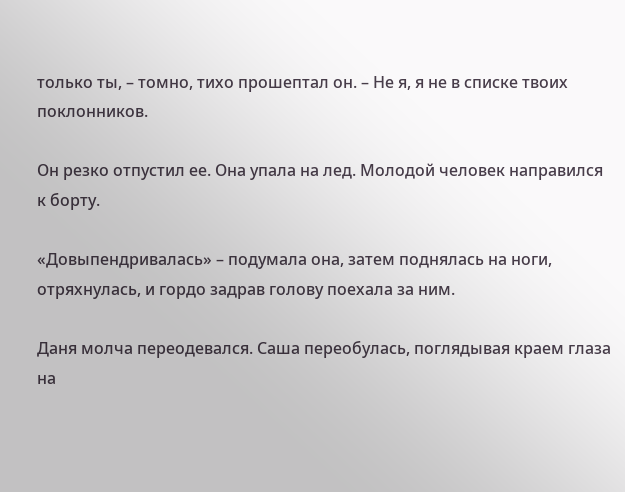только ты, – томно, тихо прошептал он. – Не я, я не в списке твоих поклонников.

Он резко отпустил ее. Она упала на лед. Молодой человек направился к борту.

«Довыпендривалась» – подумала она, затем поднялась на ноги, отряхнулась, и гордо задрав голову поехала за ним.

Даня молча переодевался. Саша переобулась, поглядывая краем глаза на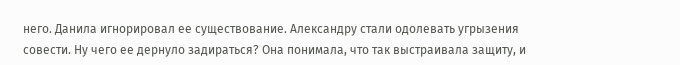него. Данила игнорировал ее существование. Александру стали одолевать угрызения совести. Ну чего ее дернуло задираться? Она понимала, что так выстраивала защиту, и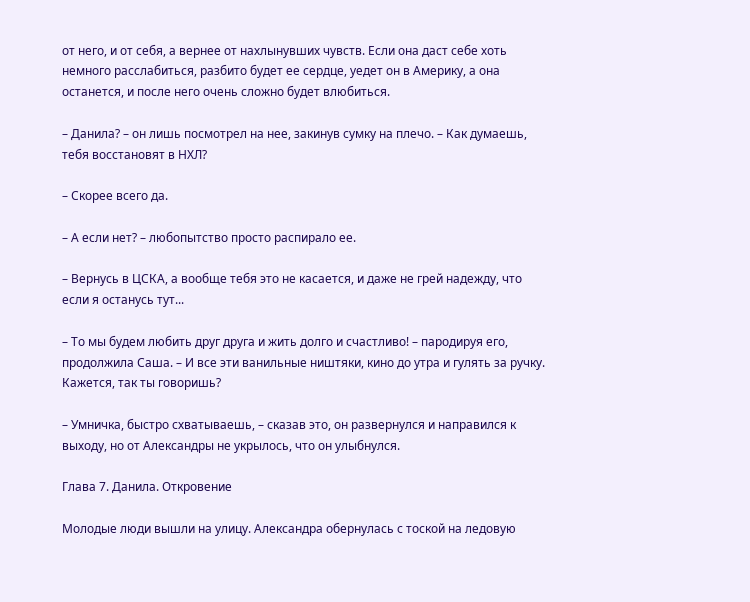от него, и от себя, а вернее от нахлынувших чувств. Если она даст себе хоть немного расслабиться, разбито будет ее сердце, уедет он в Америку, а она останется, и после него очень сложно будет влюбиться.

– Данила? – он лишь посмотрел на нее, закинув сумку на плечо. – Как думаешь, тебя восстановят в НХЛ?

– Скорее всего да.

– А если нет? – любопытство просто распирало ее.

– Вернусь в ЦСКА, а вообще тебя это не касается, и даже не грей надежду, что если я останусь тут...

– То мы будем любить друг друга и жить долго и счастливо! – пародируя его, продолжила Саша. – И все эти ванильные ништяки, кино до утра и гулять за ручку. Кажется, так ты говоришь?

– Умничка, быстро схватываешь, – сказав это, он развернулся и направился к выходу, но от Александры не укрылось, что он улыбнулся.

Глава 7. Данила. Откровение

Молодые люди вышли на улицу. Александра обернулась с тоской на ледовую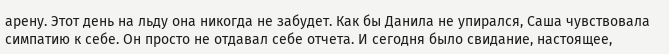арену. Этот день на льду она никогда не забудет. Как бы Данила не упирался, Саша чувствовала симпатию к себе. Он просто не отдавал себе отчета. И сегодня было свидание, настоящее,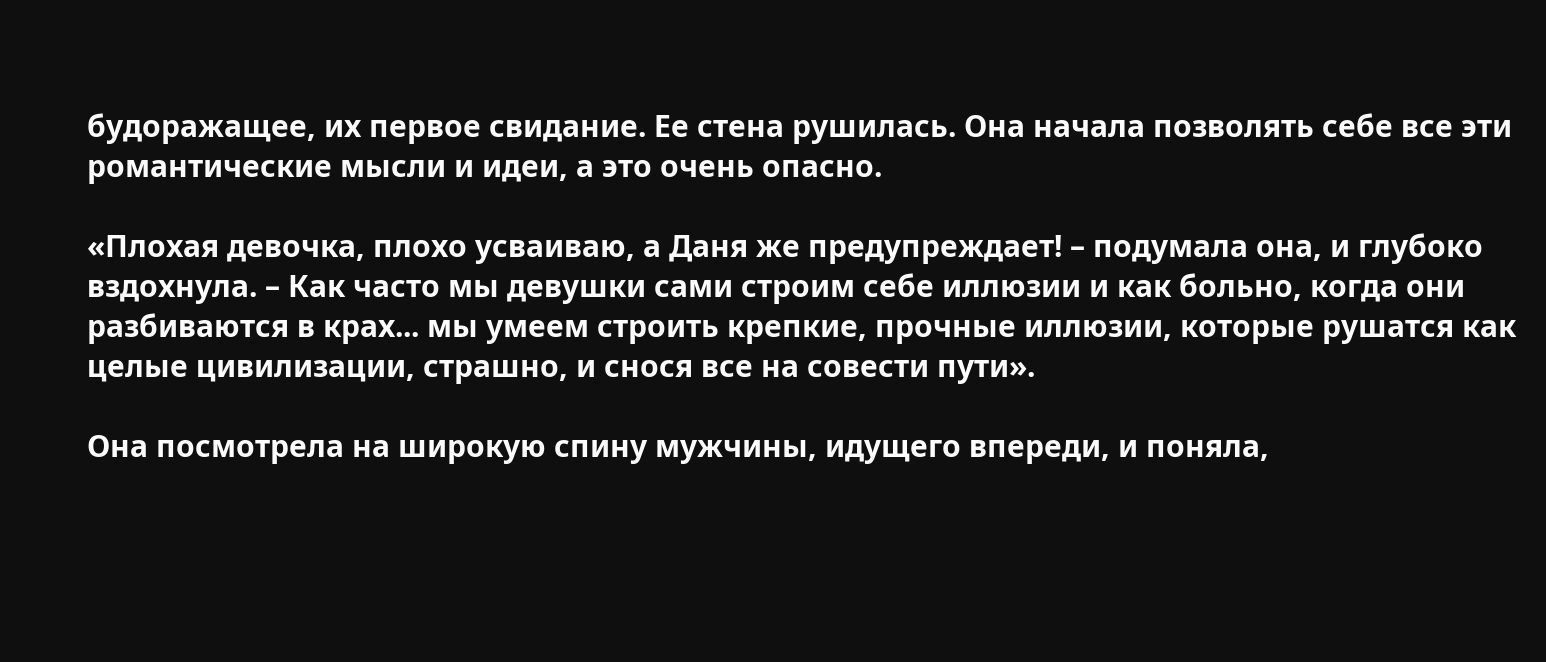будоражащее, их первое свидание. Ее стена рушилась. Она начала позволять себе все эти романтические мысли и идеи, а это очень опасно.

«Плохая девочка, плохо усваиваю, а Даня же предупреждает! – подумала она, и глубоко вздохнула. – Как часто мы девушки сами строим себе иллюзии и как больно, когда они разбиваются в крах... мы умеем строить крепкие, прочные иллюзии, которые рушатся как целые цивилизации, страшно, и снося все на совести пути».

Она посмотрела на широкую спину мужчины, идущего впереди, и поняла,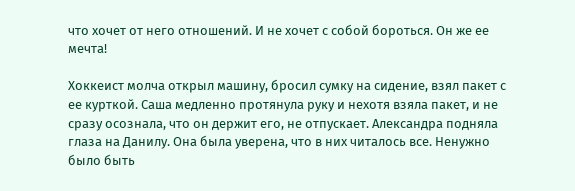что хочет от него отношений. И не хочет с собой бороться. Он же ее мечта!

Хоккеист молча открыл машину, бросил сумку на сидение, взял пакет с ее курткой. Саша медленно протянула руку и нехотя взяла пакет, и не сразу осознала, что он держит его, не отпускает. Александра подняла глаза на Данилу. Она была уверена, что в них читалось все. Ненужно было быть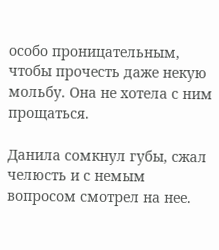особо проницательным, чтобы прочесть даже некую мольбу. Она не хотела с ним прощаться.

Данила сомкнул губы, сжал челюсть и с немым вопросом смотрел на нее.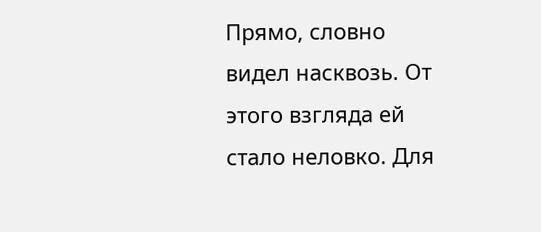Прямо, словно видел насквозь. От этого взгляда ей стало неловко. Для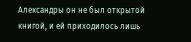Александры он не был открытой книгой, и ей приходилось лишь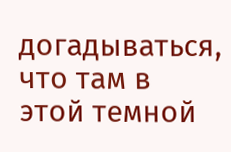догадываться, что там в этой темной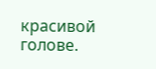красивой голове.